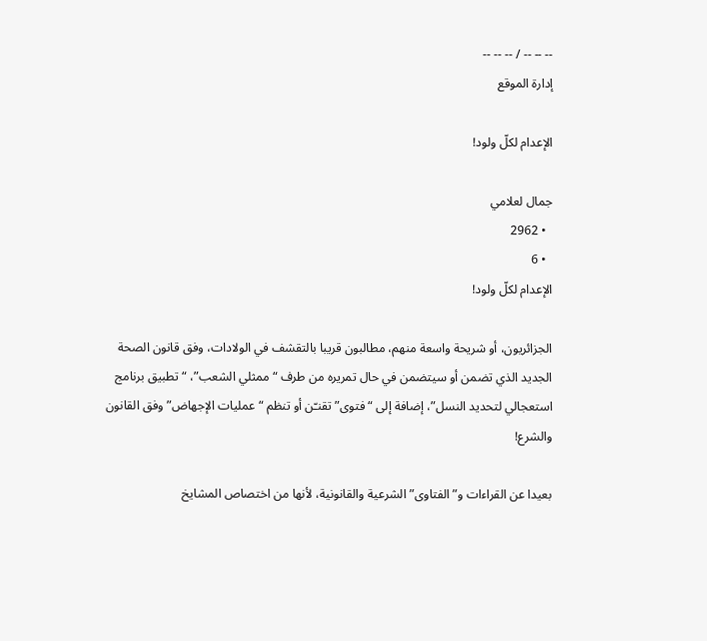-- -- -- / -- -- --
إدارة الموقع

الإعدام لكلّ ولود!

جمال لعلامي
  • 2962
  • 6
الإعدام لكلّ ولود!

الجزائريون، أو شريحة واسعة منهم، مطالبون قريبا بالتقشف في الولادات، وفق قانون الصحة الجديد الذي تضمن أو سيتضمن في حال تمريره من طرف “ممثلي الشعب”، “تطبيق برنامج استعجالي لتحديد النسل”، إضافة إلى “فتوى” تقنـّن أو تنظم “عمليات الإجهاض” وفق القانون والشرع!

بعيدا عن القراءات و”الفتاوى” الشرعية والقانونية، لأنها من اختصاص المشايخ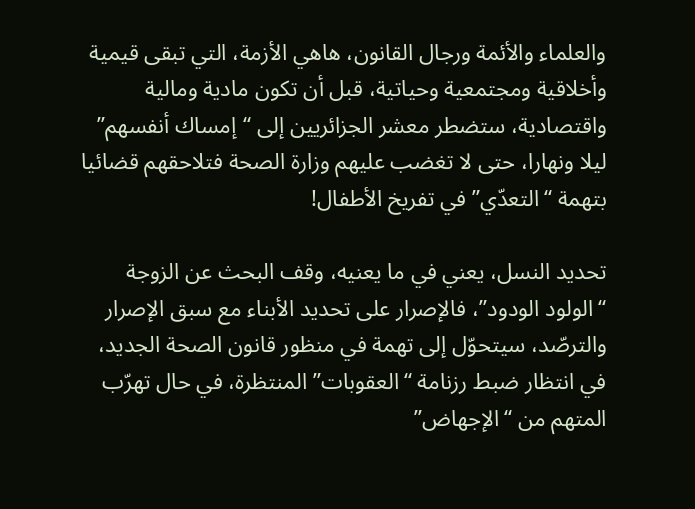والعلماء والأئمة ورجال القانون، هاهي الأزمة، التي تبقى قيمية وأخلاقية ومجتمعية وحياتية، قبل أن تكون مادية ومالية واقتصادية، ستضطر معشر الجزائريين إلى “إمساك أنفسهم” ليلا ونهارا، حتى لا تغضب عليهم وزارة الصحة فتلاحقهم قضائيا بتهمة “التعدّي” في تفريخ الأطفال!

تحديد النسل، يعني في ما يعنيه، وقف البحث عن الزوجة “الولود الودود”، فالإصرار على تحديد الأبناء مع سبق الإصرار والترصّد، سيتحوّل إلى تهمة في منظور قانون الصحة الجديد، في انتظار ضبط رزنامة “العقوبات” المنتظرة، في حال تهرّب المتهم من “الإجهاض”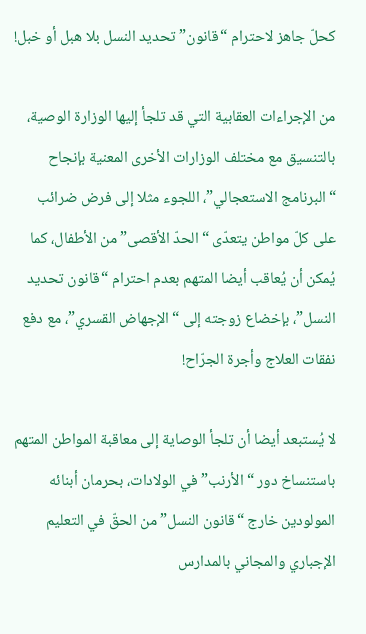كحلّ جاهز لاحترام “قانون” تحديد النسل بلا هبل أو خبل!

من الإجراءات العقابية التي قد تلجأ إليها الوزارة الوصية، بالتنسيق مع مختلف الوزارات الأخرى المعنية بإنجاح “البرنامج الاستعجالي”، اللجوء مثلا إلى فرض ضرائب على كلّ مواطن يتعدّى “الحدّ الأقصى” من الأطفال، كما يُمكن أن يُعاقب أيضا المتهم بعدم احترام “قانون تحديد النسل”، بإخضاع زوجته إلى “الإجهاض القسري”، مع دفع نفقات العلاج وأجرة الجرّاح!

لا يُستبعد أيضا أن تلجأ الوصاية إلى معاقبة المواطن المتهم باستنساخ دور “الأرنب” في الولادات، بحرمان أبنائه المولودين خارج “قانون النسل” من الحقّ في التعليم الإجباري والمجاني بالمدارس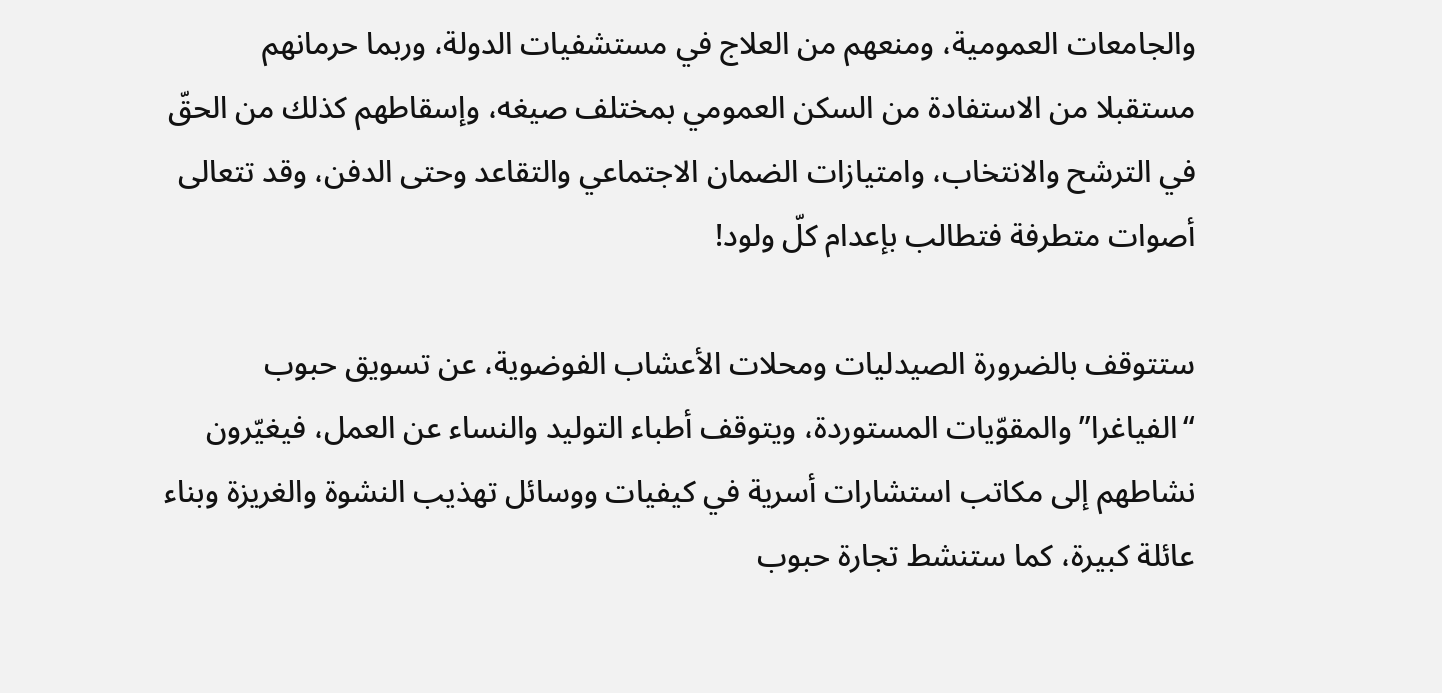والجامعات العمومية، ومنعهم من العلاج في مستشفيات الدولة، وربما حرمانهم مستقبلا من الاستفادة من السكن العمومي بمختلف صيغه، وإسقاطهم كذلك من الحقّ في الترشح والانتخاب، وامتيازات الضمان الاجتماعي والتقاعد وحتى الدفن، وقد تتعالى أصوات متطرفة فتطالب بإعدام كلّ ولود!

ستتوقف بالضرورة الصيدليات ومحلات الأعشاب الفوضوية، عن تسويق حبوب “الفياغرا” والمقوّيات المستوردة، ويتوقف أطباء التوليد والنساء عن العمل، فيغيّرون نشاطهم إلى مكاتب استشارات أسرية في كيفيات ووسائل تهذيب النشوة والغريزة وبناء عائلة كبيرة، كما ستنشط تجارة حبوب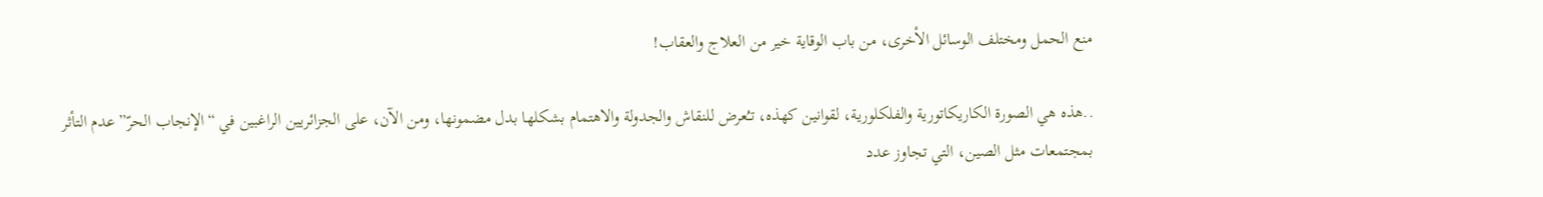منع الحمل ومختلف الوسائل الأخرى، من باب الوقاية خير من العلاج والعقاب!

..هذه هي الصورة الكاريكاتورية والفلكلورية، لقوانين كهذه، تـُعرض للنقاش والجدولة والاهتمام بشكلها بدل مضمونها، ومن الآن، على الجزائريين الراغبين في “الإنجاب الحرّ” عدم التأثر بمجتمعات مثل الصين، التي تجاوز عدد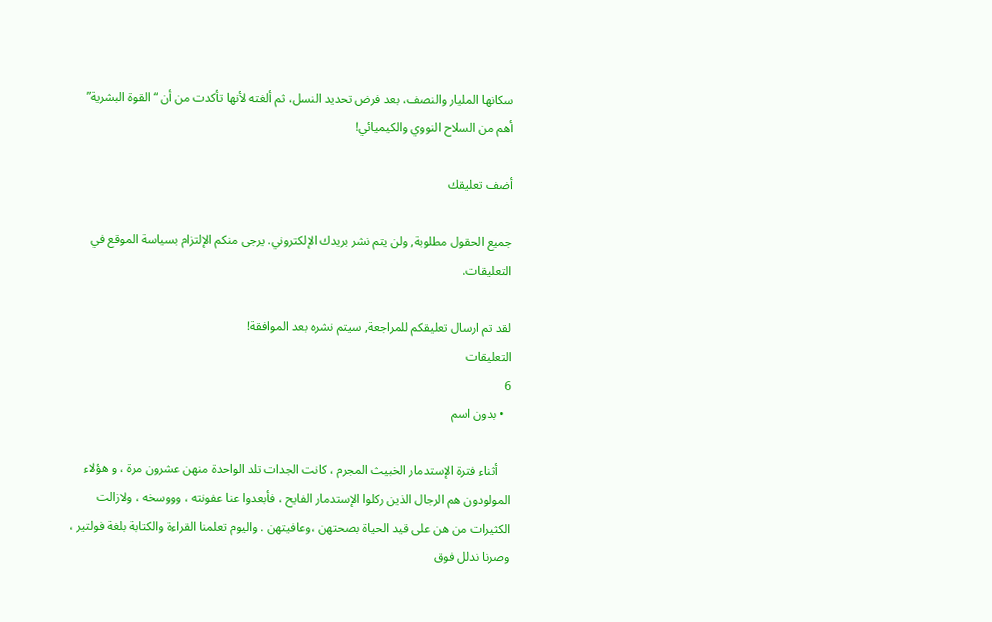سكانها المليار والنصف، بعد فرض تحديد النسل، ثم ألغته لأنها تأكدت من أن “القوة البشرية” أهم من السلاح النووي والكيميائي!

أضف تعليقك

جميع الحقول مطلوبة, ولن يتم نشر بريدك الإلكتروني. يرجى منكم الإلتزام بسياسة الموقع في التعليقات.

لقد تم ارسال تعليقكم للمراجعة, سيتم نشره بعد الموافقة!
التعليقات
6
  • بدون اسم

    أثناء فترة الإستدمار الخبيث المجرم ، كانت الجدات تلد الواحدة منهن عشرون مرة ، و هؤلاء المولودون هم الرجال الذين ركلوا الإستدمار الفايح ، فأبعدوا عنا عفونته ، وووسخه ، ولازالت الكثيرات من هن على قيد الحياة بصحتهن ،وعافيتهن . واليوم تعلمنا القراءة والكتابة بلغة فولتير ، وصرنا ندلل فوق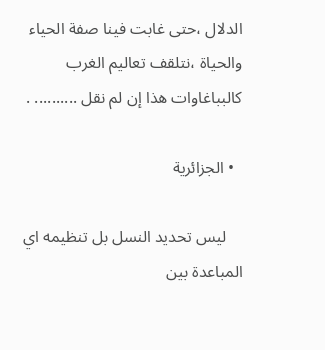الدلال ،حتى غابت فينا صفة الحياء والحياة ،نتلقف تعاليم الغرب كالبباغاوات هذا إن لم نقل .......... .

  • الجزائرية

    ليس تحديد النسل بل تنظيمه اي المباعدة بين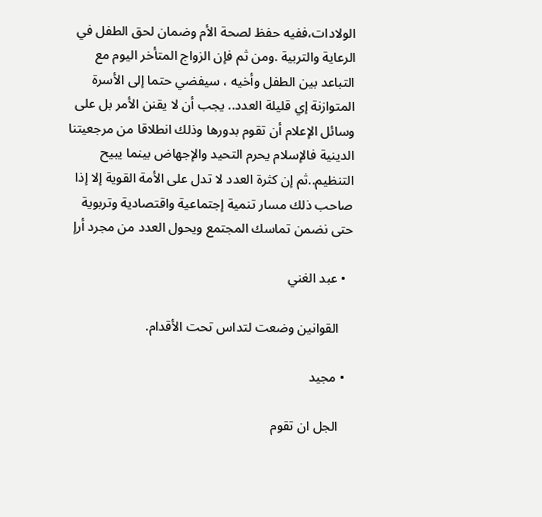الولادات،ففيه حفظ لصحة الأم وضمان لحق الطفل في الرعاية والتربية .ومن ثم فإن الزواج المتأخر اليوم مع التباعد بين الطفل وأخيه ، سيفضي حتما إلى الأسرة المتوازنة إي قليلة العدد.. يجب أن لا يقنن الأمر بل على وسائل الإعلام أن تقوم بدورها وذلك انطلاقا من مرجعيتنا الدينية فالإسلام يحرم التحيد والإجهاض بينما يبيح التنظيم..ثم إن كثرة العدد لا تدل على الأمة القوية إلا إذا صاحب ذلك مسار تنمية إجتماعية واقتصادية وتربوية حتى نضمن تماسك المجتمع ويحول العدد من مجرد أرإ

  • عبد الغني

    القوانين وضعت لتداس تحت الأقدام.

  • مجيد

    الجل ان تقوم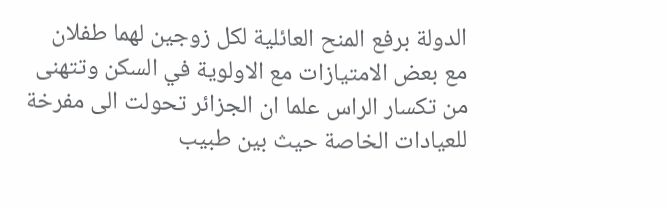الدولة برفع المنح العائلية لكل زوجين لهما طفلان مع بعض الامتيازات مع الاولوية في السكن وتتهنى من تكسار الراس علما ان الجزائر تحولت الى مفرخة للعيادات الخاصة حيث بين طبيب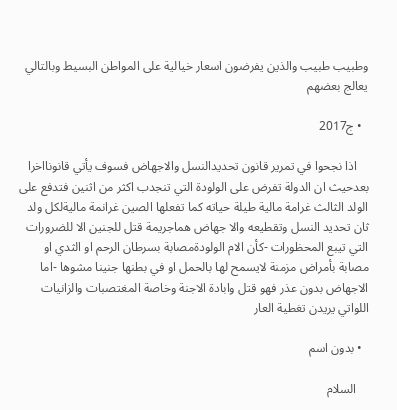وطبيب طبيب والذين يفرضون اسعار خيالية على المواطن البسيط وبالتالي يعالج بعضهم

  • ج2017

    اذا نجحوا في تمرير قانون تحديدالنسل والاجهاض فسوف يأتي قانونااخرا بعدحيث ان الدولة تفرض على الولودة التي تنجدب اكثر من اثنين فتدفع على الولد الثالث غرامة مالية طيلة حياته كما تفعلها الصين غرانمة ماليةلكل ولد ثان تحديد النسل وتقطيعه والا جهاض هماجريمة قتل للجنين الا للضرورات التي تيبع المحظورات -كأن الام الولودةمصابة بسرطان الرحم او الثدي او مصابة بأمراض مزمنة لايسمح لها بالحمل او في بطنها جنينا مشوها -اما الاجهاض بدون عذر فهو قتل وابادة الاجنة وخاصة المغتصبات والزانيات اللواتي يريدن تغطية العار

  • بدون اسم

    السلام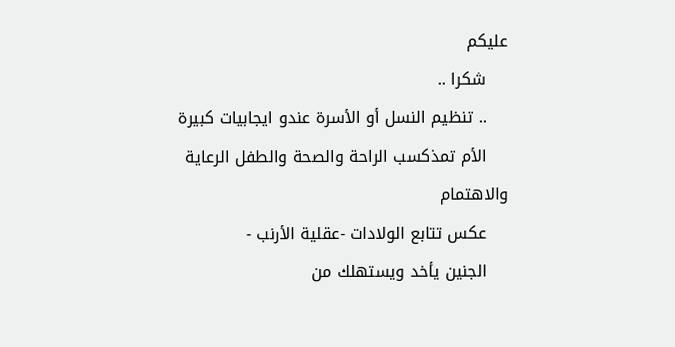عليكم
    شكرا ..
    .. تنظيم النسل أو الأسرة عندو ايجابيات كبيرة
    الأم تمذكسب الراحة والصحة والطفل الرعاية والاهتمام
    عكس تتابع الولادات -عقلية الأرنب -
    الجنين يأخد ويستهلك من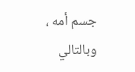جسم أمه ، وبالتالي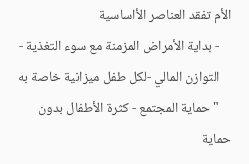الأم تفقد العناصر الأاساسية
    - بداية الأمراض المزمنة مع سوء التغذية -
    التوازن المالي -لكل طفل ميزانية خاصة به
    " حماية المجتمع - كثرة الأطفال بدون حماية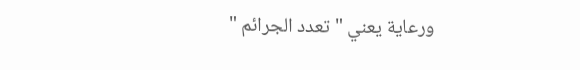ورعاية يعني "تعدد الجرائم "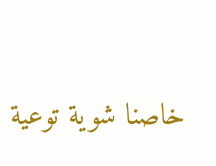خاصنا شوية توعية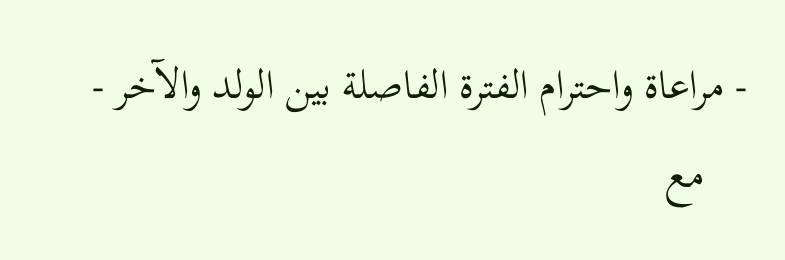- مراعاة واحترام الفترة الفاصلة بين الولد والآخر -
    مع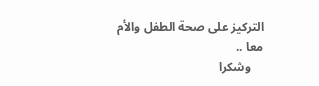التركيز على صحة الطفل والأم معا ..
    وشكرا